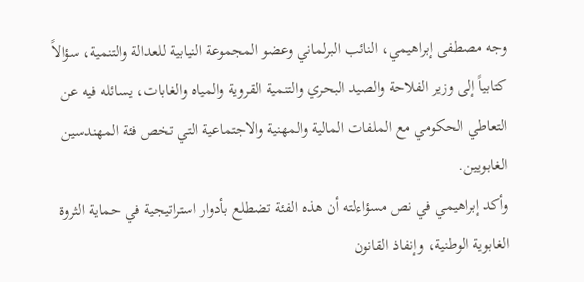وجه مصطفى إبراهيمي، النائب البرلماني وعضو المجموعة النيابية للعدالة والتنمية، سؤالاً كتابياً إلى وزير الفلاحة والصيد البحري والتنمية القروية والمياه والغابات، يسائله فيه عن التعاطي الحكومي مع الملفات المالية والمهنية والاجتماعية التي تخص فئة المهندسين الغابويين.
وأكد إبراهيمي في نص مسؤاءلته أن هذه الفئة تضطلع بأدوار استراتيجية في حماية الثروة الغابوية الوطنية، وإنفاذ القانون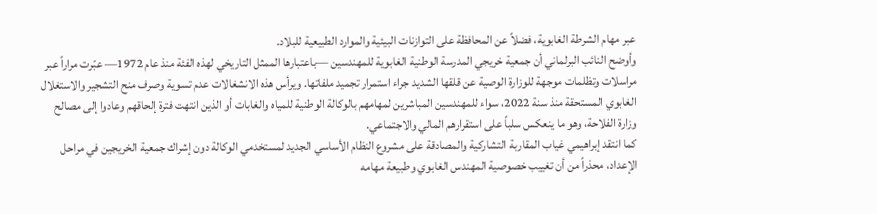عبر مهام الشرطة الغابوية، فضلاً عن المحافظة على التوازنات البيئية والموارد الطبيعية للبلاد.
وأوضح النائب البرلماني أن جمعية خريجي المدرسة الوطنية الغابوية للمهندسين —باعتبارها الممثل التاريخي لهذه الفئة منذ عام 1972— عبّرت مراراً عبر مراسلات وتظلمات موجهة للوزارة الوصية عن قلقها الشديد جراء استمرار تجميد ملفاتها. ويرأس هذه الانشغالات عدم تسوية وصرف منح التشجير والاستغلال الغابوي المستحقة منذ سنة 2022، سواء للمهندسين المباشرين لمهامهم بالوكالة الوطنية للمياه والغابات أو الذين انتهت فترة إلحاقهم وعادوا إلى مصالح وزارة الفلاحة، وهو ما ينعكس سلباً على استقرارهم المالي والاجتماعي.
كما انتقد إبراهيمي غياب المقاربة التشاركية والمصادقة على مشروع النظام الأساسي الجديد لمستخدمي الوكالة دون إشراك جمعية الخريجين في مراحل الإعداد، محذراً من أن تغييب خصوصية المهندس الغابوي وطبيعة مهامه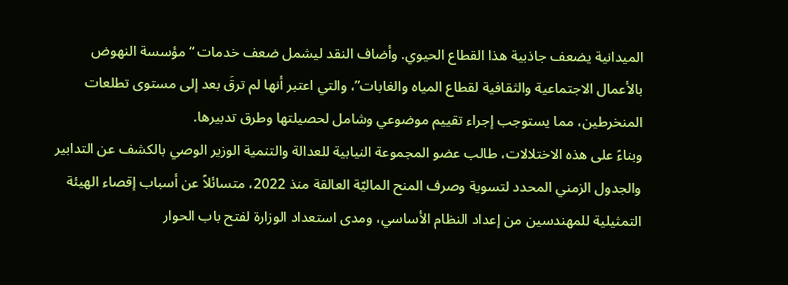الميدانية يضعف جاذبية هذا القطاع الحيوي. وأضاف النقد ليشمل ضعف خدمات “مؤسسة النهوض بالأعمال الاجتماعية والثقافية لقطاع المياه والغابات”، والتي اعتبر أنها لم ترقَ بعد إلى مستوى تطلعات المنخرطين، مما يستوجب إجراء تقييم موضوعي وشامل لحصيلتها وطرق تدبيرها.
وبناءً على هذه الاختلالات، طالب عضو المجموعة النيابية للعدالة والتنمية الوزير الوصي بالكشف عن التدابير والجدول الزمني المحدد لتسوية وصرف المنح الماليّة العالقة منذ 2022، متسائلاً عن أسباب إقصاء الهيئة التمثيلية للمهندسين من إعداد النظام الأساسي، ومدى استعداد الوزارة لفتح باب الحوار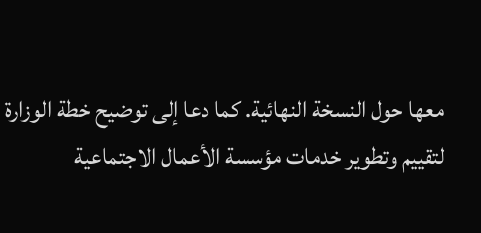معها حول النسخة النهائية. كما دعا إلى توضيح خطة الوزارة لتقييم وتطوير خدمات مؤسسة الأعمال الاجتماعية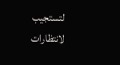لتستجيب لانتظارات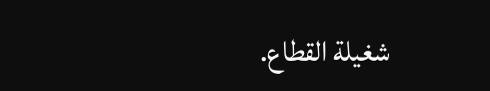شغيلة القطاع.